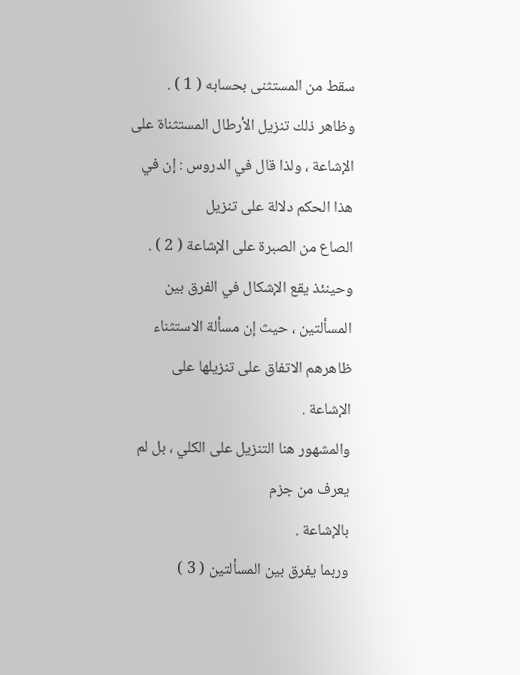سقط من المستثنى بحسابه ( 1 ) .
وظاهر ذلك تنزيل الأرطال المستثناة على
الإشاعة ، ولذا قال في الدروس : إن في هذا الحكم دلالة على تنزيل
الصاع من الصبرة على الإشاعة ( 2 ) .
وحينئذ يقع الإشكال في الفرق بين
المسألتين ، حيث إن مسألة الاستثناء ظاهرهم الاتفاق على تنزيلها على
الإشاعة .
والمشهور هنا التنزيل على الكلي ، بل لم يعرف من جزم
بالإشاعة .
وربما يفرق بين المسألتين ( 3 )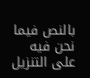بالنص فيما نحن فيه على التنزيل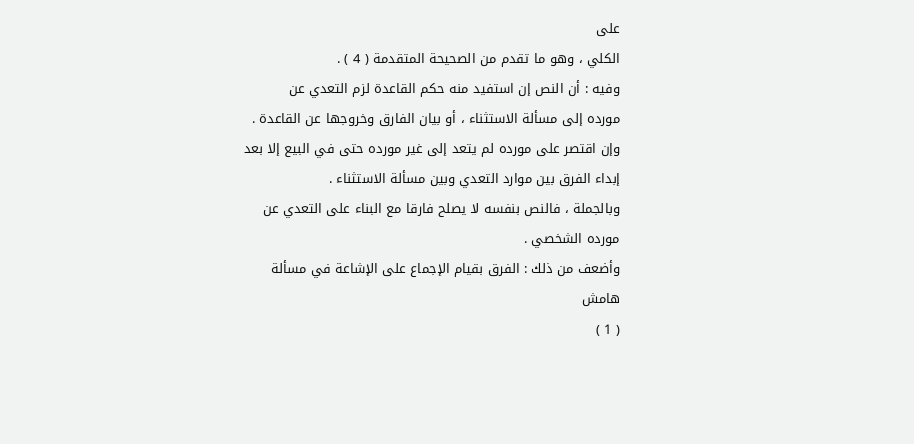على
الكلي ، وهو ما تقدم من الصحيحة المتقدمة ( 4 ) .
وفيه : أن النص إن استفيد منه حكم القاعدة لزم التعدي عن
مورده إلى مسألة الاستثناء ، أو بيان الفارق وخروجها عن القاعدة .
وإن اقتصر على مورده لم يتعد إلى غير مورده حتى في البيع إلا بعد
إبداء الفرق بين موارد التعدي وبين مسألة الاستثناء .
وبالجملة ، فالنص بنفسه لا يصلح فارقا مع البناء على التعدي عن
مورده الشخصي .
وأضعف من ذلك : الفرق بقيام الإجماع على الإشاعة في مسألة
هامش
( 1 )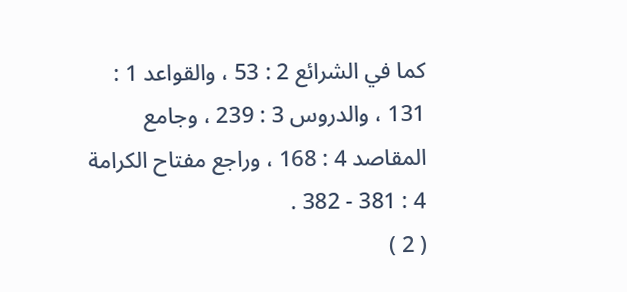كما في الشرائع 2 : 53 ، والقواعد 1 : 131 ، والدروس 3 : 239 ، وجامع
المقاصد 4 : 168 ، وراجع مفتاح الكرامة 4 : 381 - 382 .
( 2 )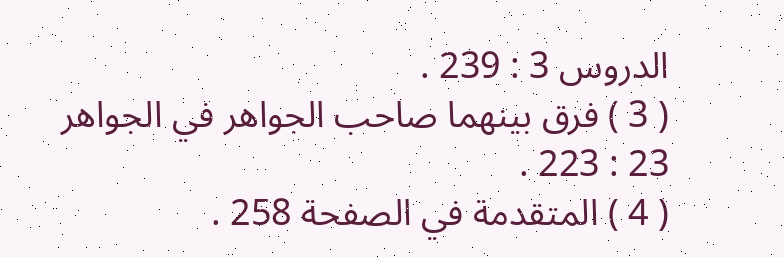الدروس 3 : 239 .
( 3 ) فرق بينهما صاحب الجواهر في الجواهر 23 : 223 .
( 4 ) المتقدمة في الصفحة 258 .